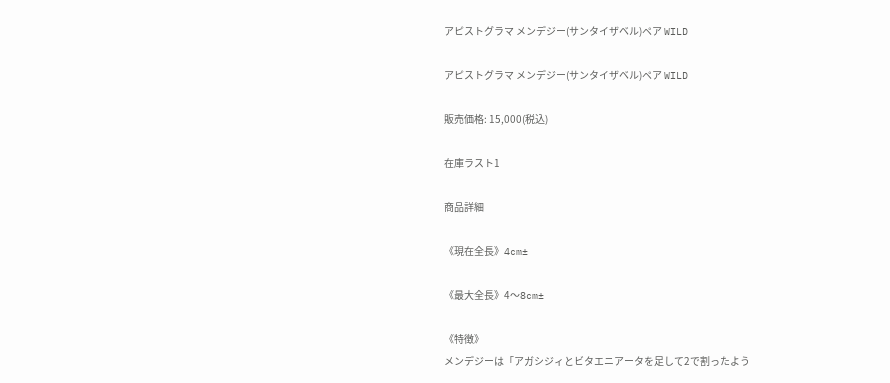アピストグラマ メンデジー(サンタイザベル)ペア WILD

アピストグラマ メンデジー(サンタイザベル)ペア WILD

販売価格: 15,000(税込)

在庫ラスト1

商品詳細

《現在全長》4cm±

《最大全長》4〜8cm±

《特徴》
メンデジーは「アガシジィとビタエニアータを足して2で割ったよう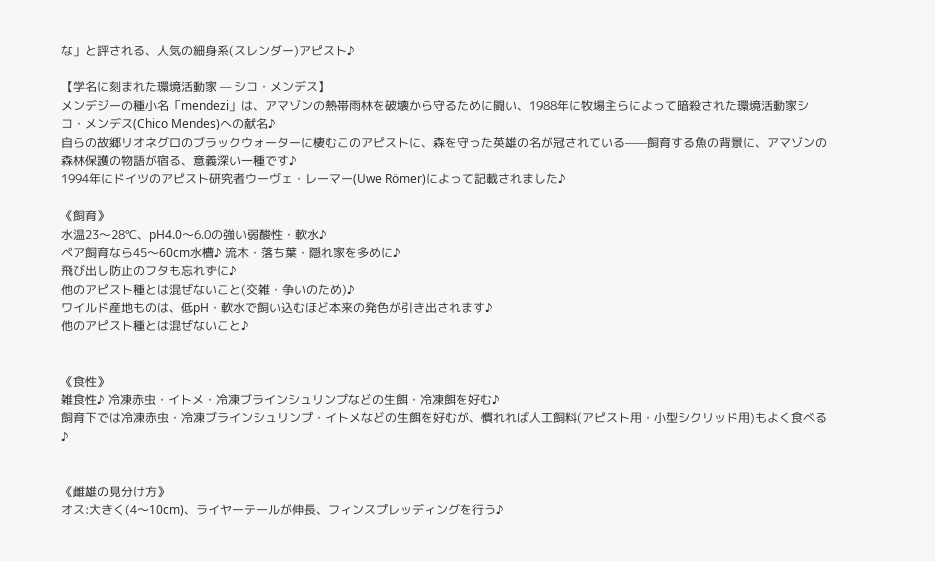な」と評される、人気の細身系(スレンダー)アピスト♪

【学名に刻まれた環境活動家 — シコ・メンデス】
メンデジーの種小名「mendezi」は、アマゾンの熱帯雨林を破壊から守るために闘い、1988年に牧場主らによって暗殺された環境活動家シコ・メンデス(Chico Mendes)への献名♪
自らの故郷リオネグロのブラックウォーターに棲むこのアピストに、森を守った英雄の名が冠されている——飼育する魚の背景に、アマゾンの森林保護の物語が宿る、意義深い一種です♪
1994年にドイツのアピスト研究者ウーヴェ・レーマー(Uwe Römer)によって記載されました♪

《飼育》
水温23〜28℃、pH4.0〜6.0の強い弱酸性・軟水♪
ペア飼育なら45〜60cm水槽♪ 流木・落ち葉・隠れ家を多めに♪
飛び出し防止のフタも忘れずに♪
他のアピスト種とは混ぜないこと(交雑・争いのため)♪
ワイルド産地ものは、低pH・軟水で飼い込むほど本来の発色が引き出されます♪
他のアピスト種とは混ぜないこと♪


《食性》
雑食性♪ 冷凍赤虫・イトメ・冷凍ブラインシュリンプなどの生餌・冷凍餌を好む♪
飼育下では冷凍赤虫・冷凍ブラインシュリンプ・イトメなどの生餌を好むが、慣れれば人工飼料(アピスト用・小型シクリッド用)もよく食べる♪


《雌雄の見分け方》
オス:大きく(4〜10cm)、ライヤーテールが伸長、フィンスプレッディングを行う♪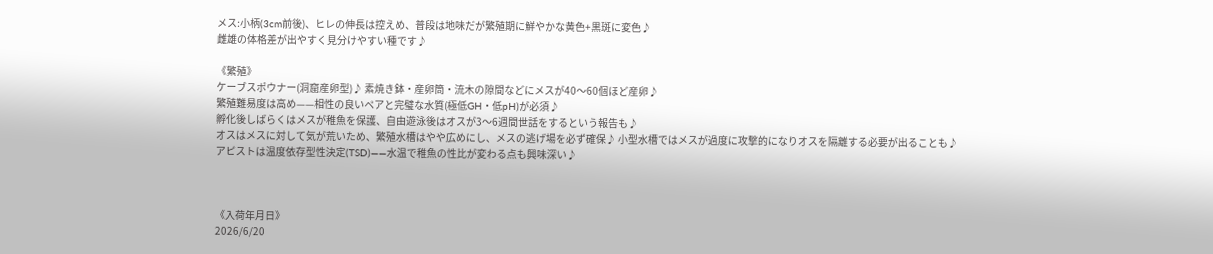メス:小柄(3cm前後)、ヒレの伸長は控えめ、普段は地味だが繁殖期に鮮やかな黄色+黒斑に変色♪
雌雄の体格差が出やすく見分けやすい種です♪

《繁殖》
ケーブスポウナー(洞窟産卵型)♪ 素焼き鉢・産卵筒・流木の隙間などにメスが40〜60個ほど産卵♪
繁殖難易度は高め——相性の良いペアと完璧な水質(極低GH・低pH)が必須♪
孵化後しばらくはメスが稚魚を保護、自由遊泳後はオスが3〜6週間世話をするという報告も♪
オスはメスに対して気が荒いため、繁殖水槽はやや広めにし、メスの逃げ場を必ず確保♪ 小型水槽ではメスが過度に攻撃的になりオスを隔離する必要が出ることも♪
アピストは温度依存型性決定(TSD)——水温で稚魚の性比が変わる点も興味深い♪



《入荷年月日》
2026/6/20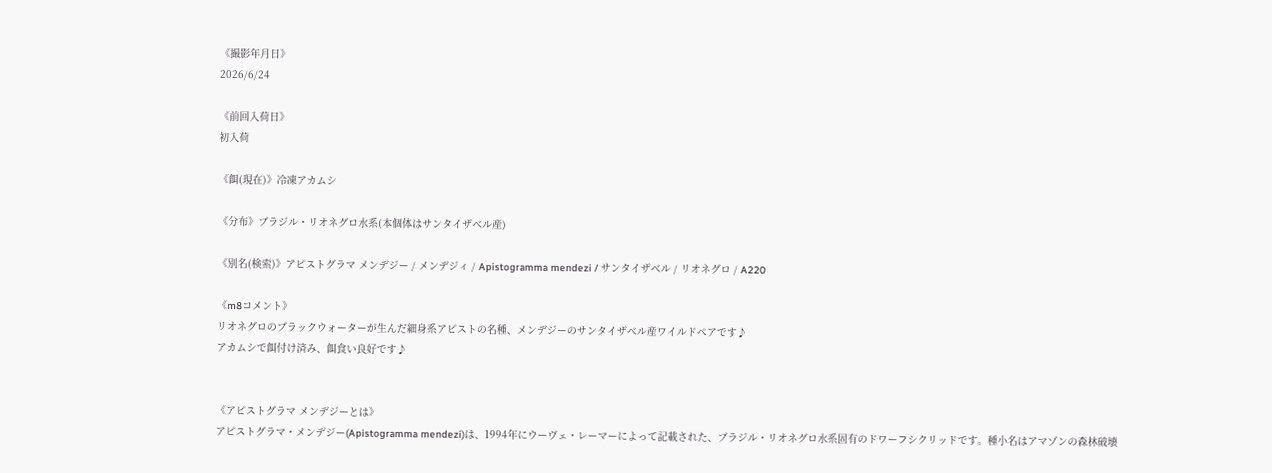《撮影年月日》
2026/6/24

《前回入荷日》
初入荷

《餌(現在)》冷凍アカムシ

《分布》ブラジル・リオネグロ水系(本個体はサンタイザベル産)

《別名(検索)》アピストグラマ メンデジー / メンデジィ / Apistogramma mendezi / サンタイザベル / リオネグロ / A220

《m8コメント》
リオネグロのブラックウォーターが生んだ細身系アピストの名種、メンデジーのサンタイザベル産ワイルドペアです♪
アカムシで餌付け済み、餌食い良好です♪


《アピストグラマ メンデジーとは》
アピストグラマ・メンデジー(Apistogramma mendezi)は、1994年にウーヴェ・レーマーによって記載された、ブラジル・リオネグロ水系固有のドワーフシクリッドです。種小名はアマゾンの森林破壊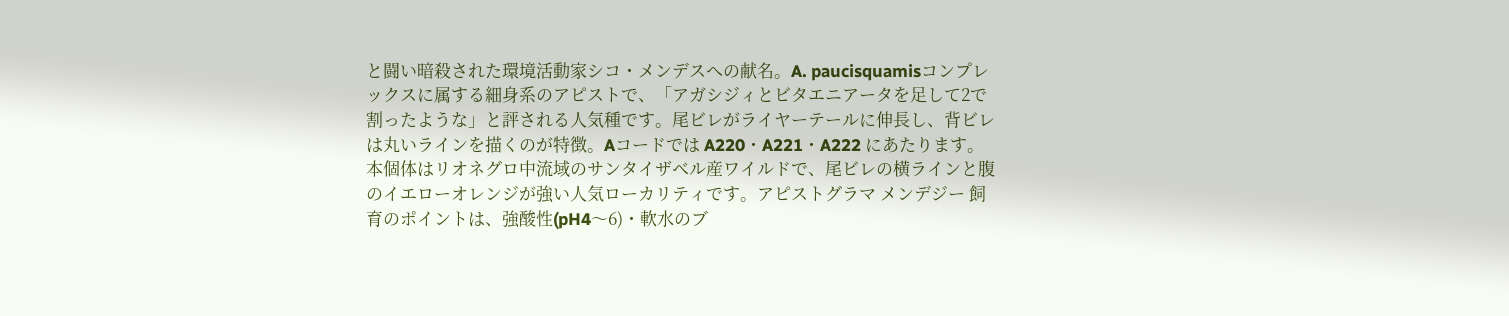と闘い暗殺された環境活動家シコ・メンデスへの献名。A. paucisquamisコンプレックスに属する細身系のアピストで、「アガシジィとビタエニアータを足して2で割ったような」と評される人気種です。尾ビレがライヤーテールに伸長し、背ビレは丸いラインを描くのが特徴。Aコードでは A220・A221・A222 にあたります。
本個体はリオネグロ中流域のサンタイザベル産ワイルドで、尾ビレの横ラインと腹のイエローオレンジが強い人気ローカリティです。アピストグラマ メンデジー 飼育のポイントは、強酸性(pH4〜6)・軟水のブ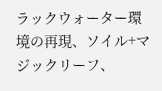ラックウォーター環境の再現、ソイル+マジックリーフ、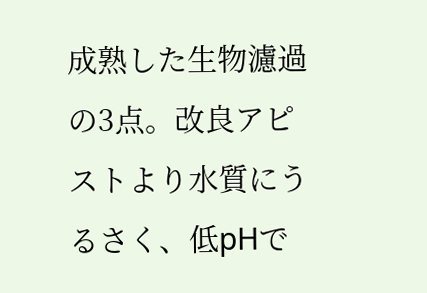成熟した生物濾過の3点。改良アピストより水質にうるさく、低pHで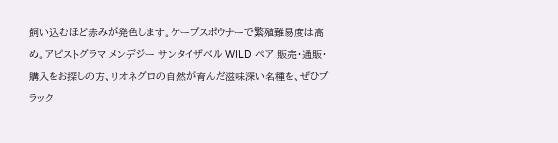飼い込むほど赤みが発色します。ケーブスポウナーで繁殖難易度は高め。アピストグラマ メンデジー サンタイザベル WILD ペア 販売・通販・購入をお探しの方、リオネグロの自然が育んだ滋味深い名種を、ぜひブラック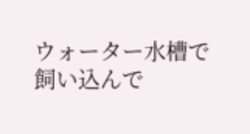ウォーター水槽で飼い込んで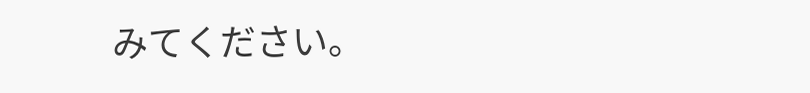みてください。